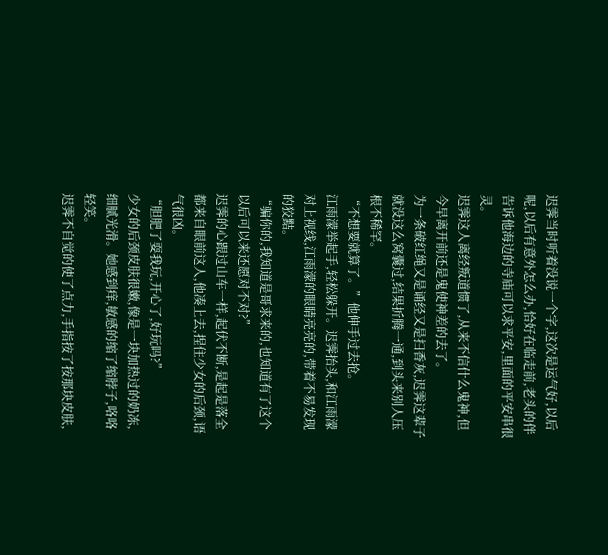迟霁当时听着没说一个字,这次是运气好,以后呢,以后有意外怎么办,恰好在临走前,老头的伴告诉他海边的寺庙可以求平安,里面的平安串很灵。
迟霁这人离经叛道惯了,从来不信什么鬼神,但今早离开前还是鬼使神差的去了。
为一条破红绳又是诵经又是扫香灰,迟霁这辈子就没这么窝囊过,结果折腾一通,到头来别人压根不稀罕。
“不想要就算了。”他伸手过去抢。
江雨濛举起手,轻松躲开。迟霁抬头,和江雨濛对上视线,江雨濛的眼睛亮亮的,带着不易发现的狡黠。
“骗你的,我知道是哥求来的,也知道有了这个以后可以来还愿对不对?”
迟霁的心跟过山车一样,起伏不断,是起是落全都来自眼前这人,他凑上去,捏住少女的后颈,语气很凶。
“胆肥了耍我玩,开心了,好玩吗?”
少女的后颈皮肤很嫩,像是一块加热过的奶冻,细腻光滑。她感到痒,敏感的缩了缩脖子,咯咯轻笑。
迟霁不自觉的使了点力,手指按了按那块皮肤,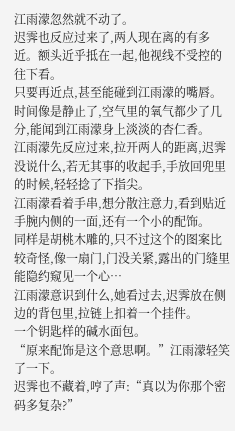江雨濛忽然就不动了。
迟霁也反应过来了,两人现在离的有多近。额头近乎抵在一起,他视线不受控的往下看。
只要再近点,甚至能碰到江雨濛的嘴唇。
时间像是静止了,空气里的氧气都少了几分,能闻到江雨濛身上淡淡的杏仁香。
江雨濛先反应过来,拉开两人的距离,迟霁没说什么,若无其事的收起手,手放回兜里的时候,轻轻捻了下指尖。
江雨濛看着手串,想分散注意力,看到贴近手腕内侧的一面,还有一个小的配饰。
同样是胡桃木雕的,只不过这个的图案比较奇怪,像一扇门,门没关紧,露出的门缝里能隐约窥见一个心…
江雨濛意识到什么,她看过去,迟霁放在侧边的背包里,拉链上扣着一个挂件。
一个钥匙样的碱水面包。
“原来配饰是这个意思啊。”江雨濛轻笑了一下。
迟霁也不藏着,哼了声:“真以为你那个密码多复杂?”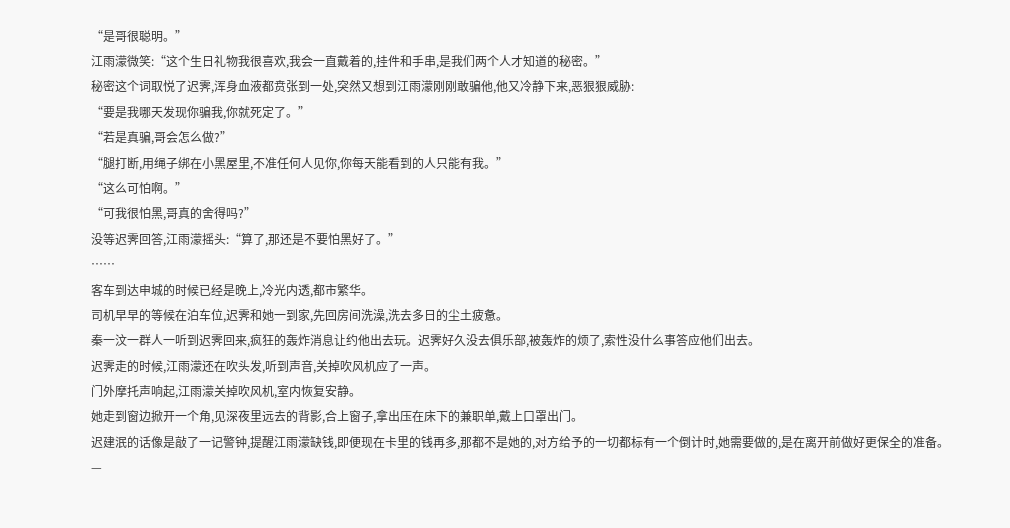“是哥很聪明。”
江雨濛微笑:“这个生日礼物我很喜欢,我会一直戴着的,挂件和手串,是我们两个人才知道的秘密。”
秘密这个词取悦了迟霁,浑身血液都贲张到一处,突然又想到江雨濛刚刚敢骗他,他又冷静下来,恶狠狠威胁:
“要是我哪天发现你骗我,你就死定了。”
“若是真骗,哥会怎么做?”
“腿打断,用绳子绑在小黑屋里,不准任何人见你,你每天能看到的人只能有我。”
“这么可怕啊。”
“可我很怕黑,哥真的舍得吗?”
没等迟霁回答,江雨濛摇头:“算了,那还是不要怕黑好了。”
……
客车到达申城的时候已经是晚上,冷光内透,都市繁华。
司机早早的等候在泊车位,迟霁和她一到家,先回房间洗澡,洗去多日的尘土疲惫。
秦一汶一群人一听到迟霁回来,疯狂的轰炸消息让约他出去玩。迟霁好久没去俱乐部,被轰炸的烦了,索性没什么事答应他们出去。
迟霁走的时候,江雨濛还在吹头发,听到声音,关掉吹风机应了一声。
门外摩托声响起,江雨濛关掉吹风机,室内恢复安静。
她走到窗边掀开一个角,见深夜里远去的背影,合上窗子,拿出压在床下的兼职单,戴上口罩出门。
迟建泯的话像是敲了一记警钟,提醒江雨濛缺钱,即便现在卡里的钱再多,那都不是她的,对方给予的一切都标有一个倒计时,她需要做的,是在离开前做好更保全的准备。
—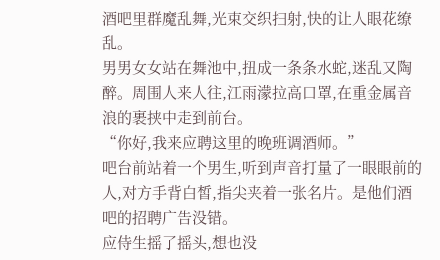酒吧里群魔乱舞,光束交织扫射,快的让人眼花缭乱。
男男女女站在舞池中,扭成一条条水蛇,迷乱又陶醉。周围人来人往,江雨濛拉高口罩,在重金属音浪的裹挟中走到前台。
“你好,我来应聘这里的晚班调酒师。”
吧台前站着一个男生,听到声音打量了一眼眼前的人,对方手背白皙,指尖夹着一张名片。是他们酒吧的招聘广告没错。
应侍生摇了摇头,想也没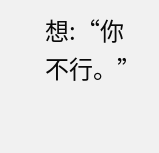想:“你不行。”